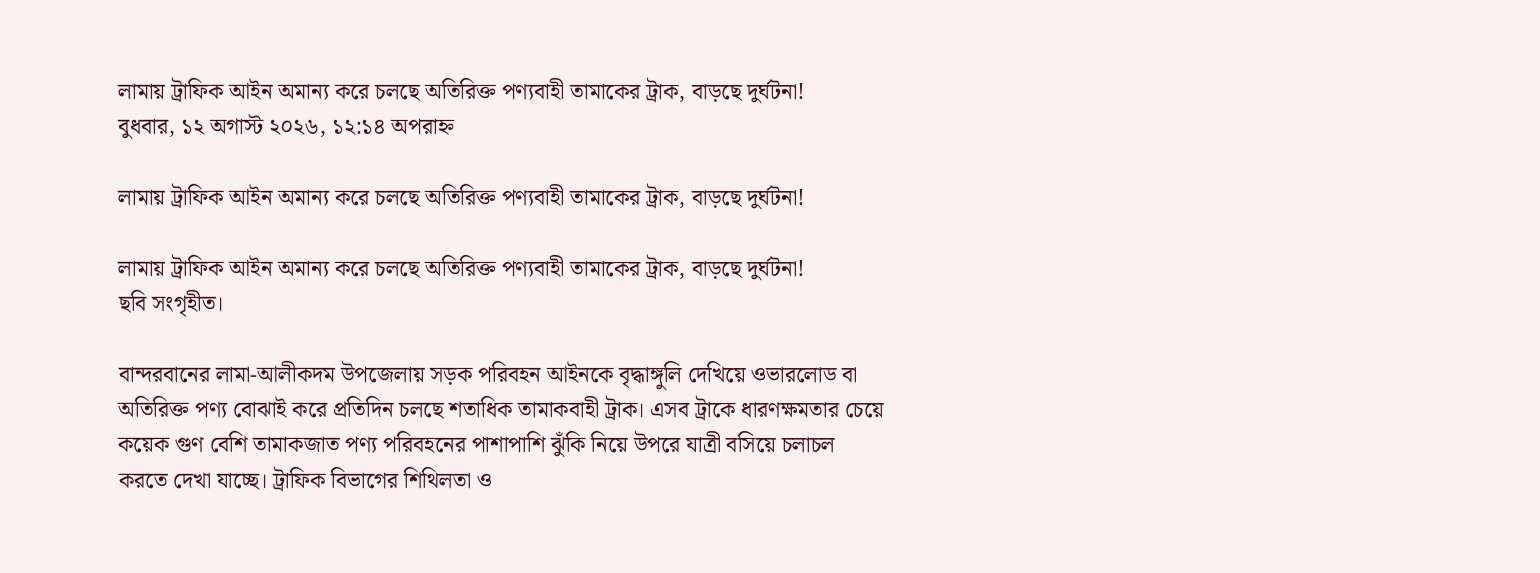লামায় ট্রাফিক আইন অমান্য করে চলছে অতিরিক্ত পণ্যবাহী তামাকের ট্রাক, বাড়ছে দুর্ঘটনা!
বুধবার, ১২ অগাস্ট ২০২৬, ১২:১৪ অপরাহ্ন

লামায় ট্রাফিক আইন অমান্য করে চলছে অতিরিক্ত পণ্যবাহী তামাকের ট্রাক, বাড়ছে দুর্ঘটনা!

লামায় ট্রাফিক আইন অমান্য করে চলছে অতিরিক্ত পণ্যবাহী তামাকের ট্রাক, বাড়ছে দুর্ঘটনা!
ছবি সংগৃহীত।

বান্দরবানের লামা-আলীকদম উপজেলায় সড়ক পরিবহন আইনকে বৃদ্ধাঙ্গুলি দেখিয়ে ওভারলোড বা অতিরিক্ত পণ্য বোঝাই করে প্রতিদিন চলছে শতাধিক তামাকবাহী ট্রাক। এসব ট্রাকে ধারণক্ষমতার চেয়ে কয়েক গুণ বেশি তামাকজাত পণ্য পরিবহনের পাশাপাশি ঝুঁকি নিয়ে উপরে যাত্রী বসিয়ে চলাচল করতে দেখা যাচ্ছে। ট্রাফিক বিভাগের শিথিলতা ও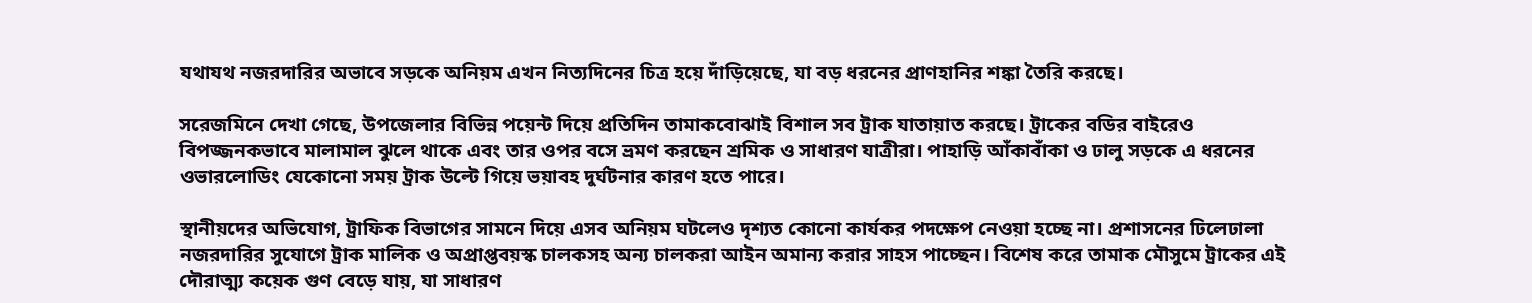যথাযথ নজরদারির অভাবে সড়কে অনিয়ম এখন নিত্যদিনের চিত্র হয়ে দাঁড়িয়েছে, যা বড় ধরনের প্রাণহানির শঙ্কা তৈরি করছে।

সরেজমিনে দেখা গেছে, উপজেলার বিভিন্ন পয়েন্ট দিয়ে প্রতিদিন তামাকবোঝাই বিশাল সব ট্রাক যাতায়াত করছে। ট্রাকের বডির বাইরেও বিপজ্জনকভাবে মালামাল ঝুলে থাকে এবং তার ওপর বসে ভ্রমণ করছেন শ্রমিক ও সাধারণ যাত্রীরা। পাহাড়ি আঁকাবাঁকা ও ঢালু সড়কে এ ধরনের ওভারলোডিং যেকোনো সময় ট্রাক উল্টে গিয়ে ভয়াবহ দুর্ঘটনার কারণ হতে পারে।

স্থানীয়দের অভিযোগ, ট্রাফিক বিভাগের সামনে দিয়ে এসব অনিয়ম ঘটলেও দৃশ্যত কোনো কার্যকর পদক্ষেপ নেওয়া হচ্ছে না। প্রশাসনের ঢিলেঢালা নজরদারির সুযোগে ট্রাক মালিক ও অপ্রাপ্তবয়স্ক চালকসহ অন্য চালকরা আইন অমান্য করার সাহস পাচ্ছেন। বিশেষ করে তামাক মৌসুমে ট্রাকের এই দৌরাত্ম্য কয়েক গুণ বেড়ে যায়, যা সাধারণ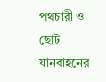পথচারী ও ছোট যানবাহনের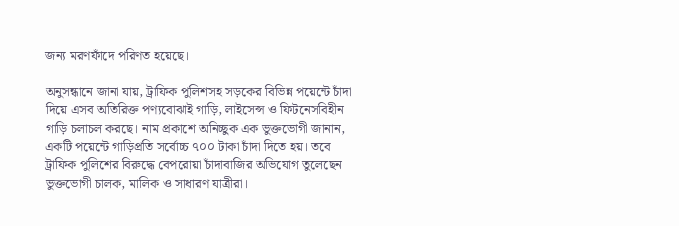জন্য মরণফাঁদে পরিণত হয়েছে।

অনুসন্ধানে জানা যায়, ট্রাফিক পুলিশসহ সড়কের বিভিন্ন পয়েন্টে চাঁদা দিয়ে এসব অতিরিক্ত পণ্যবোঝাই গাড়ি, লাইসেন্স ও ফিটনেসবিহীন গাড়ি চলাচল করছে। নাম প্রকাশে অনিচ্ছুক এক ভুক্তভোগী জানান, একটি পয়েন্টে গাড়িপ্রতি সর্বোচ্চ ৭০০ টাকা চাঁদা দিতে হয়। তবে ট্রাফিক পুলিশের বিরুদ্ধে বেপরোয়া চাঁদাবাজির অভিযোগ তুলেছেন ভুক্তভোগী চালক, মালিক ও সাধারণ যাত্রীরা।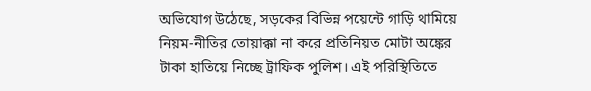অভিযোগ উঠেছে, সড়কের বিভিন্ন পয়েন্টে গাড়ি থামিয়ে নিয়ম-নীতির তোয়াক্কা না করে প্রতিনিয়ত মোটা অঙ্কের টাকা হাতিয়ে নিচ্ছে ট্রাফিক পুলিশ। এই পরিস্থিতিতে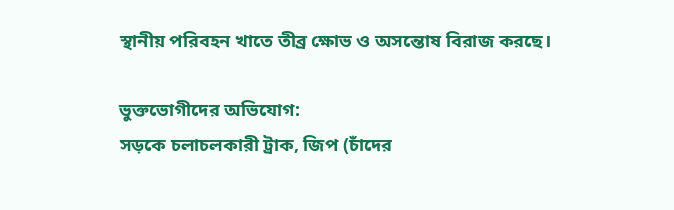স্থানীয় পরিবহন খাতে তীব্র ক্ষোভ ও অসন্তোষ বিরাজ করছে।

ভুক্তভোগীদের অভিযোগ:
সড়কে চলাচলকারী ট্রাক, জিপ (চাঁদের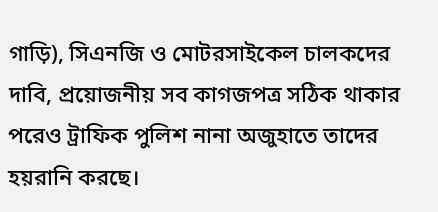গাড়ি), সিএনজি ও মোটরসাইকেল চালকদের দাবি, প্রয়োজনীয় সব কাগজপত্র সঠিক থাকার পরেও ট্রাফিক পুলিশ নানা অজুহাতে তাদের হয়রানি করছে।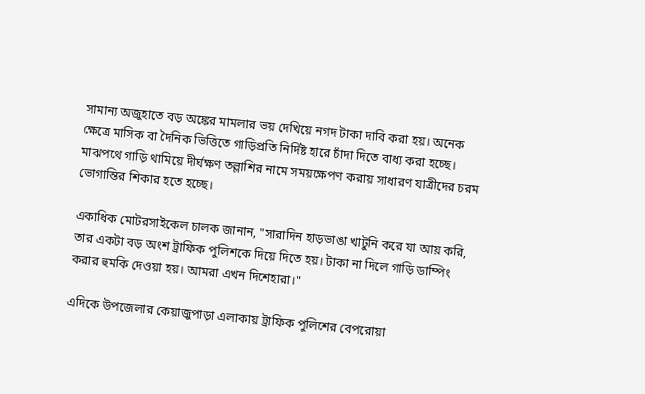সামান্য অজুহাতে বড় অঙ্কের মামলার ভয় দেখিয়ে নগদ টাকা দাবি করা হয়। অনেক ক্ষেত্রে মাসিক বা দৈনিক ভিত্তিতে গাড়িপ্রতি নির্দিষ্ট হারে চাঁদা দিতে বাধ্য করা হচ্ছে। মাঝপথে গাড়ি থামিয়ে দীর্ঘক্ষণ তল্লাশির নামে সময়ক্ষেপণ করায় সাধারণ যাত্রীদের চরম ভোগান্তির শিকার হতে হচ্ছে।

একাধিক মোটরসাইকেল চালক জানান, "সারাদিন হাড়ভাঙা খাটুনি করে যা আয় করি, তার একটা বড় অংশ ট্রাফিক পুলিশকে দিয়ে দিতে হয়। টাকা না দিলে গাড়ি ডাম্পিং করার হুমকি দেওয়া হয়। আমরা এখন দিশেহারা।"

এদিকে উপজেলার কেয়াজুপাড়া এলাকায় ট্রাফিক পুলিশের বেপরোয়া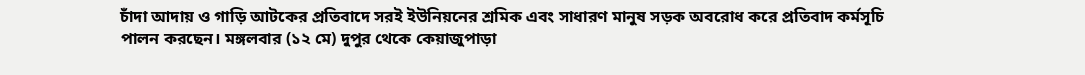চাঁদা আদায় ও গাড়ি আটকের প্রতিবাদে সরই ইউনিয়নের শ্রমিক এবং সাধারণ মানুষ সড়ক অবরোধ করে প্রতিবাদ কর্মসূচি পালন করছেন। মঙ্গলবার (১২ মে) দুপুর থেকে কেয়াজুপাড়া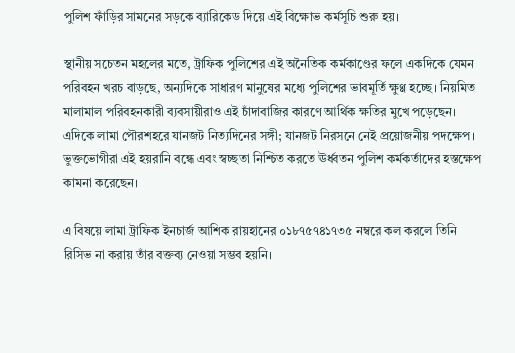পুলিশ ফাঁড়ির সামনের সড়কে ব্যারিকেড দিয়ে এই বিক্ষোভ কর্মসূচি শুরু হয়।

স্থানীয় সচেতন মহলের মতে, ট্রাফিক পুলিশের এই অনৈতিক কর্মকাণ্ডের ফলে একদিকে যেমন পরিবহন খরচ বাড়ছে, অন্যদিকে সাধারণ মানুষের মধ্যে পুলিশের ভাবমূর্তি ক্ষুণ্ণ হচ্ছে। নিয়মিত মালামাল পরিবহনকারী ব্যবসায়ীরাও এই চাঁদাবাজির কারণে আর্থিক ক্ষতির মুখে পড়েছেন। এদিকে লামা পৌরশহরে যানজট নিত্যদিনের সঙ্গী; যানজট নিরসনে নেই প্রয়োজনীয় পদক্ষেপ। ভুক্তভোগীরা এই হয়রানি বন্ধে এবং স্বচ্ছতা নিশ্চিত করতে ঊর্ধ্বতন পুলিশ কর্মকর্তাদের হস্তক্ষেপ কামনা করেছেন।

এ বিষয়ে লামা ট্রাফিক ইনচার্জ আশিক রায়হানের ০১৮৭৫৭৪১৭৩৫ নম্বরে কল করলে তিনি রিসিভ না করায় তাঁর বক্তব্য নেওয়া সম্ভব হয়নি।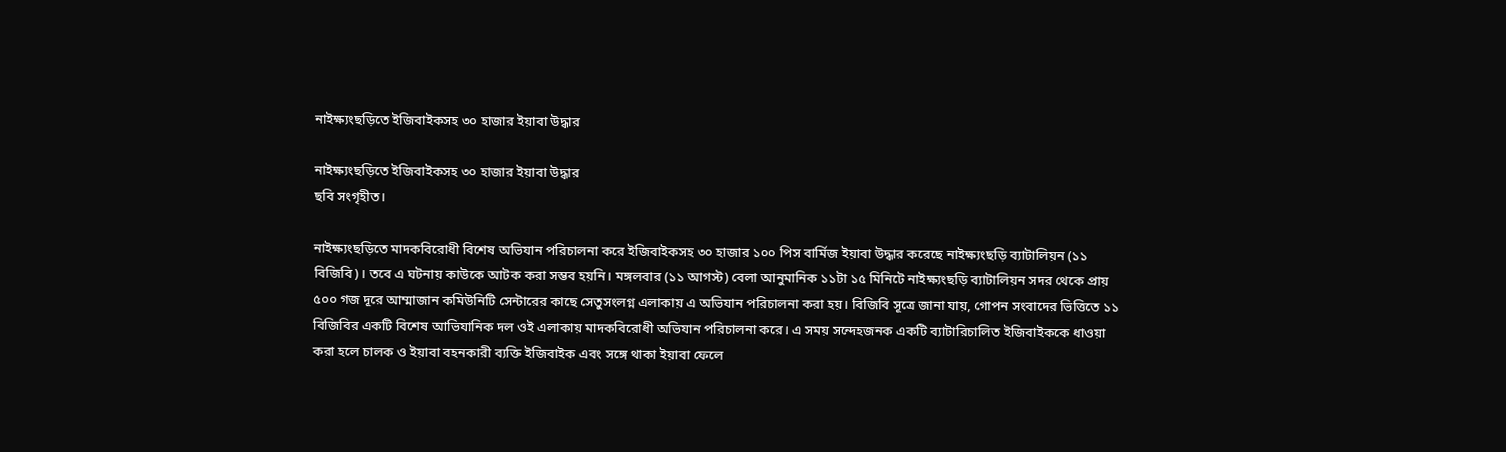নাইক্ষ্যংছড়িতে ইজিবাইকসহ ৩০ হাজার ইয়াবা উদ্ধার

নাইক্ষ্যংছড়িতে ইজিবাইকসহ ৩০ হাজার ইয়াবা উদ্ধার
ছবি সংগৃহীত।

নাইক্ষ্যংছড়িতে মাদকবিরোধী বিশেষ অভিযান পরিচালনা করে ইজিবাইকসহ ৩০ হাজার ১০০ পিস বার্মিজ ইয়াবা উদ্ধার করেছে নাইক্ষ্যংছড়ি ব্যাটালিয়ন (১১ বিজিবি)। তবে এ ঘটনায় কাউকে আটক করা সম্ভব হয়নি। মঙ্গলবার (১১ আগস্ট) বেলা আনুমানিক ১১টা ১৫ মিনিটে নাইক্ষ্যংছড়ি ব্যাটালিয়ন সদর থেকে প্রায় ৫০০ গজ দূরে আম্মাজান কমিউনিটি সেন্টারের কাছে সেতুসংলগ্ন এলাকায় এ অভিযান পরিচালনা করা হয়। বিজিবি সূত্রে জানা যায়, গোপন সংবাদের ভিত্তিতে ১১ বিজিবির একটি বিশেষ আভিযানিক দল ওই এলাকায় মাদকবিরোধী অভিযান পরিচালনা করে। এ সময় সন্দেহজনক একটি ব্যাটারিচালিত ইজিবাইককে ধাওয়া করা হলে চালক ও ইয়াবা বহনকারী ব্যক্তি ইজিবাইক এবং সঙ্গে থাকা ইয়াবা ফেলে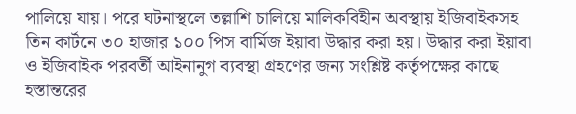পালিয়ে যায়। পরে ঘটনাস্থলে তল্লাশি চালিয়ে মালিকবিহীন অবস্থায় ইজিবাইকসহ তিন কার্টনে ৩০ হাজার ১০০ পিস বার্মিজ ইয়াবা উদ্ধার করা হয়। উদ্ধার করা ইয়াবা ও ইজিবাইক পরবর্তী আইনানুগ ব্যবস্থা গ্রহণের জন্য সংশ্লিষ্ট কর্তৃপক্ষের কাছে হস্তান্তরের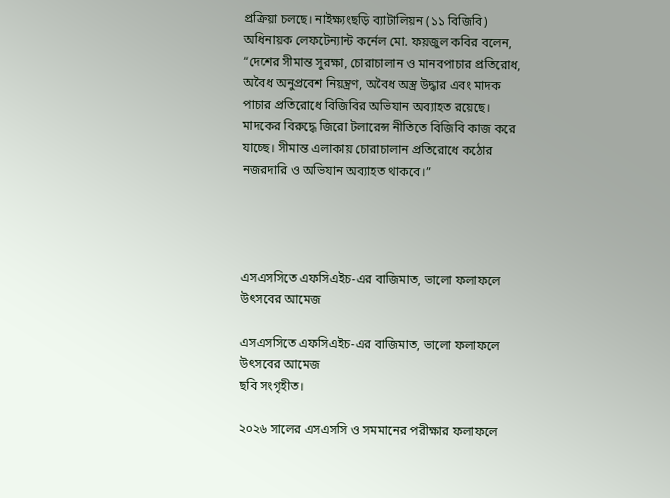প্রক্রিয়া চলছে। নাইক্ষ্যংছড়ি ব্যাটালিয়ন (১১ বিজিবি) অধিনায়ক লেফটেন্যান্ট কর্নেল মো. ফয়জুল কবির বলেন, “দেশের সীমান্ত সুরক্ষা, চোরাচালান ও মানবপাচার প্রতিরোধ, অবৈধ অনুপ্রবেশ নিয়ন্ত্রণ, অবৈধ অস্ত্র উদ্ধার এবং মাদক পাচার প্রতিরোধে বিজিবির অভিযান অব্যাহত রয়েছে। মাদকের বিরুদ্ধে জিরো টলারেন্স নীতিতে বিজিবি কাজ করে যাচ্ছে। সীমান্ত এলাকায় চোরাচালান প্রতিরোধে কঠোর নজরদারি ও অভিযান অব্যাহত থাকবে।”




এসএসসিতে এফসিএইচ-এর বাজিমাত, ভালো ফলাফলে উৎসবের আমেজ

এসএসসিতে এফসিএইচ-এর বাজিমাত, ভালো ফলাফলে উৎসবের আমেজ
ছবি সংগৃহীত।

২০২৬ সালের এসএসসি ও সমমানের পরীক্ষার ফলাফলে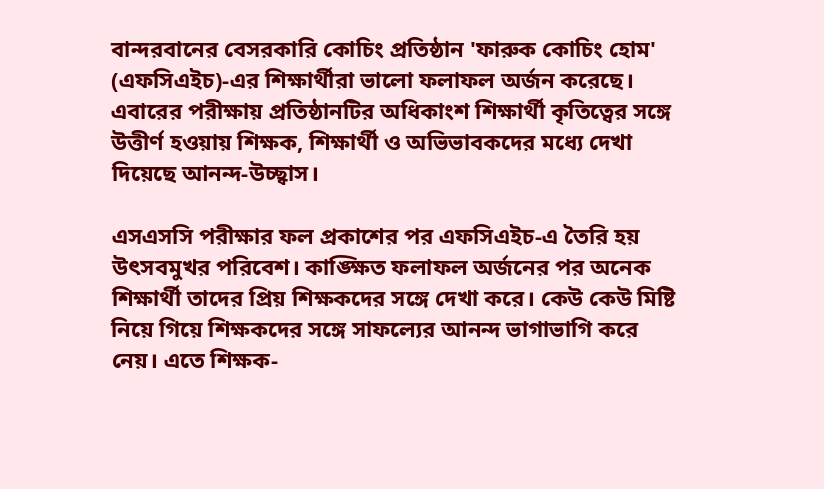বান্দরবানের বেসরকারি কোচিং প্রতিষ্ঠান 'ফারুক কোচিং হোম' (এফসিএইচ)-এর শিক্ষার্থীরা ভালো ফলাফল অর্জন করেছে। এবারের পরীক্ষায় প্রতিষ্ঠানটির অধিকাংশ শিক্ষার্থী কৃতিত্বের সঙ্গে উত্তীর্ণ হওয়ায় শিক্ষক, শিক্ষার্থী ও অভিভাবকদের মধ্যে দেখা দিয়েছে আনন্দ-উচ্ছ্বাস।

এসএসসি পরীক্ষার ফল প্রকাশের পর এফসিএইচ-এ তৈরি হয় উৎসবমুখর পরিবেশ। কাঙ্ক্ষিত ফলাফল অর্জনের পর অনেক শিক্ষার্থী তাদের প্রিয় শিক্ষকদের সঙ্গে দেখা করে। কেউ কেউ মিষ্টি নিয়ে গিয়ে শিক্ষকদের সঙ্গে সাফল্যের আনন্দ ভাগাভাগি করে নেয়। এতে শিক্ষক-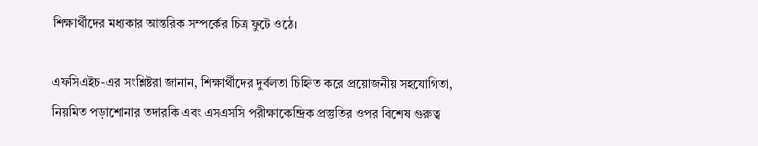শিক্ষার্থীদের মধ্যকার আন্তরিক সম্পর্কের চিত্র ফুটে ওঠে।

এফসিএইচ-এর সংশ্লিষ্টরা জানান, শিক্ষার্থীদের দুর্বলতা চিহ্নিত করে প্রয়োজনীয় সহযোগিতা, নিয়মিত পড়াশোনার তদারকি এবং এসএসসি পরীক্ষাকেন্দ্রিক প্রস্তুতির ওপর বিশেষ গুরুত্ব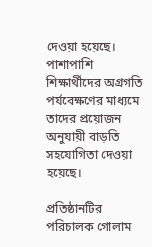দেওয়া হয়েছে। পাশাপাশি শিক্ষার্থীদের অগ্রগতি পর্যবেক্ষণের মাধ্যমে তাদের প্রয়োজন অনুযায়ী বাড়তি সহযোগিতা দেওয়া হয়েছে।

প্রতিষ্ঠানটির পরিচালক গোলাম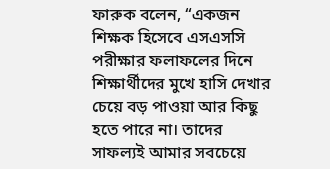ফারুক বলেন, “একজন শিক্ষক হিসেবে এসএসসি পরীক্ষার ফলাফলের দিনে শিক্ষার্থীদের মুখে হাসি দেখার চেয়ে বড় পাওয়া আর কিছু হতে পারে না। তাদের সাফল্যই আমার সবচেয়ে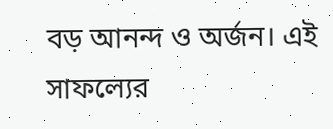বড় আনন্দ ও অর্জন। এই সাফল্যের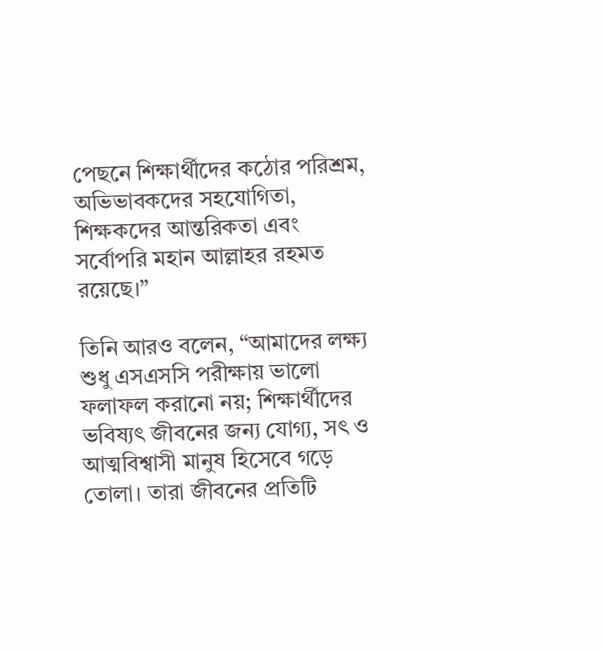পেছনে শিক্ষার্থীদের কঠোর পরিশ্রম, অভিভাবকদের সহযোগিতা, শিক্ষকদের আন্তরিকতা এবং সর্বোপরি মহান আল্লাহর রহমত রয়েছে।”

তিনি আরও বলেন, “আমাদের লক্ষ্য শুধু এসএসসি পরীক্ষায় ভালো ফলাফল করানো নয়; শিক্ষার্থীদের ভবিষ্যৎ জীবনের জন্য যোগ্য, সৎ ও আত্মবিশ্বাসী মানুষ হিসেবে গড়ে তোলা। তারা জীবনের প্রতিটি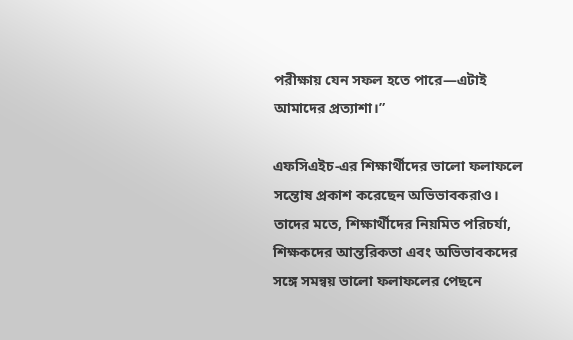পরীক্ষায় যেন সফল হতে পারে—এটাই আমাদের প্রত্যাশা।”

এফসিএইচ-এর শিক্ষার্থীদের ভালো ফলাফলে সন্তোষ প্রকাশ করেছেন অভিভাবকরাও। তাদের মতে, শিক্ষার্থীদের নিয়মিত পরিচর্যা, শিক্ষকদের আন্তরিকতা এবং অভিভাবকদের সঙ্গে সমন্বয় ভালো ফলাফলের পেছনে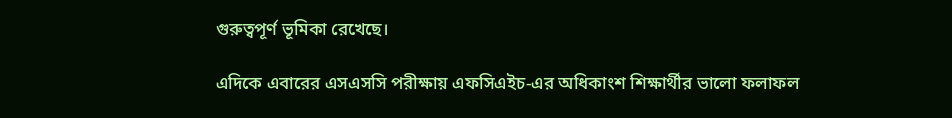গুরুত্বপূর্ণ ভূমিকা রেখেছে।

এদিকে এবারের এসএসসি পরীক্ষায় এফসিএইচ-এর অধিকাংশ শিক্ষার্থীর ভালো ফলাফল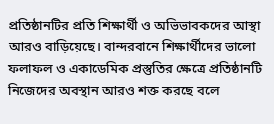প্রতিষ্ঠানটির প্রতি শিক্ষার্থী ও অভিভাবকদের আস্থা আরও বাড়িয়েছে। বান্দরবানে শিক্ষার্থীদের ভালো ফলাফল ও একাডেমিক প্রস্তুতির ক্ষেত্রে প্রতিষ্ঠানটি নিজেদের অবস্থান আরও শক্ত করছে বলে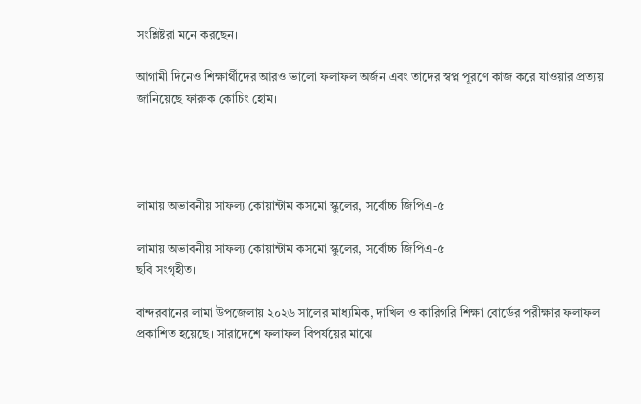সংশ্লিষ্টরা মনে করছেন।

আগামী দিনেও শিক্ষার্থীদের আরও ভালো ফলাফল অর্জন এবং তাদের স্বপ্ন পূরণে কাজ করে যাওয়ার প্রত্যয় জানিয়েছে ফারুক কোচিং হোম।




লামায় অভাবনীয় সাফল্য কোয়ান্টাম কসমো স্কুলের, সর্বোচ্চ জিপিএ-৫

লামায় অভাবনীয় সাফল্য কোয়ান্টাম কসমো স্কুলের, সর্বোচ্চ জিপিএ-৫
ছবি সংগৃহীত।

বান্দরবানের লামা উপজেলায় ২০২৬ সালের মাধ্যমিক, দাখিল ও কারিগরি শিক্ষা বোর্ডের পরীক্ষার ফলাফল প্রকাশিত হয়েছে। সারাদেশে ফলাফল বিপর্যয়ের মাঝে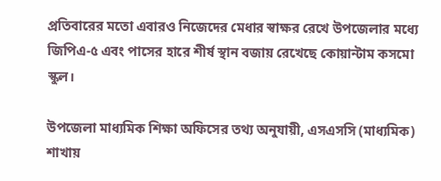প্রতিবারের মতো এবারও নিজেদের মেধার স্বাক্ষর রেখে উপজেলার মধ্যে জিপিএ-৫ এবং পাসের হারে শীর্ষ স্থান বজায় রেখেছে কোয়ান্টাম কসমো স্কুল।

উপজেলা মাধ্যমিক শিক্ষা অফিসের তথ্য অনুযায়ী, এসএসসি (মাধ্যমিক) শাখায়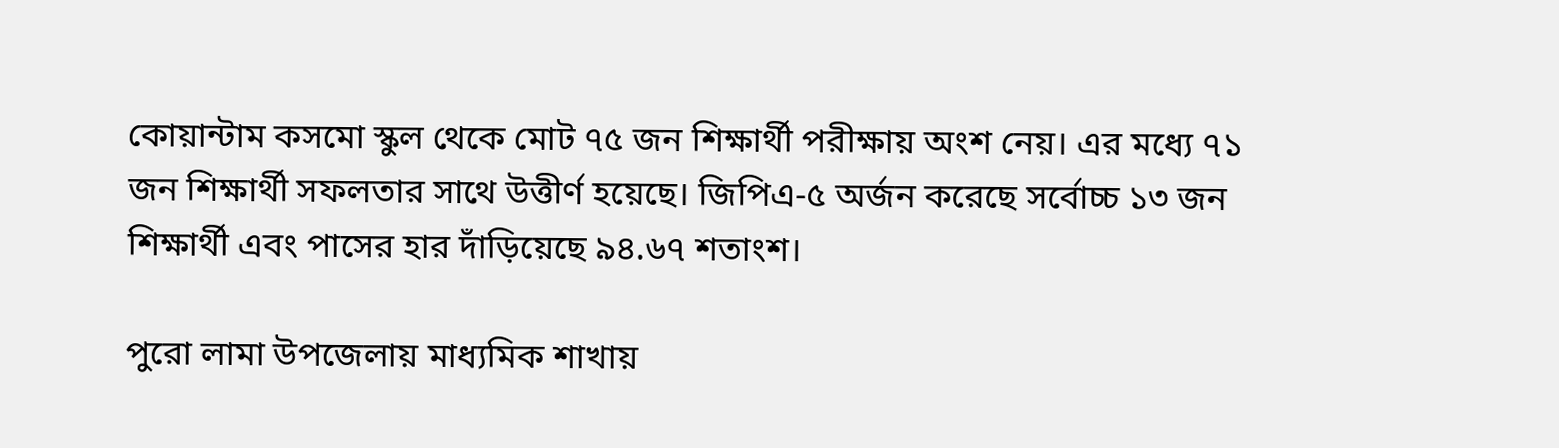কোয়ান্টাম কসমো স্কুল থেকে মোট ৭৫ জন শিক্ষার্থী পরীক্ষায় অংশ নেয়। এর মধ্যে ৭১ জন শিক্ষার্থী সফলতার সাথে উত্তীর্ণ হয়েছে। জিপিএ-৫ অর্জন করেছে সর্বোচ্চ ১৩ জন শিক্ষার্থী এবং পাসের হার দাঁড়িয়েছে ৯৪.৬৭ শতাংশ।

পুরো লামা উপজেলায় মাধ্যমিক শাখায়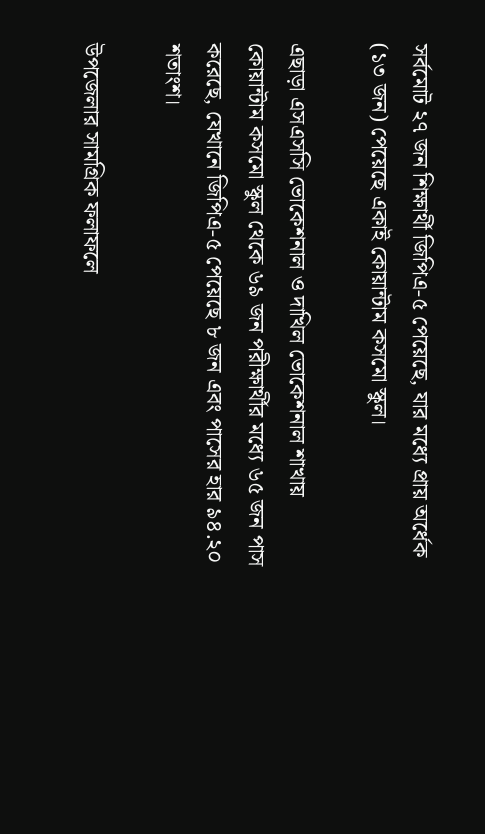সর্বমোট ২৭ জন শিক্ষার্থী জিপিএ-৫ পেয়েছে, যার মধ্যে প্রায় অর্ধেক (১৩ জন) পেয়েছে একাই কোয়ান্টাম কসমো স্কুল।

এছাড়া এসএসসি ভোকেশনাল ও দাখিল ভোকেশনাল শাখায় কোয়ান্টাম কসমো স্কুল থেকে ৬৯ জন পরীক্ষার্থীর মধ্যে ৬৫ জন পাস করেছে, যেখানে জিপিএ-৫ পেয়েছে ৮ জন এবং পাসের হার ৯৪.২০ শতাংশ।

উপজেলার সামগ্রিক ফলাফলে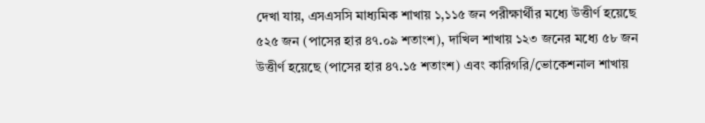দেখা যায়, এসএসসি মাধ্যমিক শাখায় ১,১১৫ জন পরীক্ষার্থীর মধ্যে উত্তীর্ণ হয়েছে ৫২৫ জন (পাসের হার ৪৭.০৯ শতাংশ), দাখিল শাখায় ১২৩ জনের মধ্যে ৫৮ জন উত্তীর্ণ হয়েছে (পাসের হার ৪৭.১৫ শতাংশ) এবং কারিগরি/ভোকেশনাল শাখায়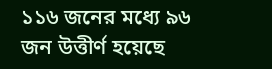১১৬ জনের মধ্যে ৯৬ জন উত্তীর্ণ হয়েছে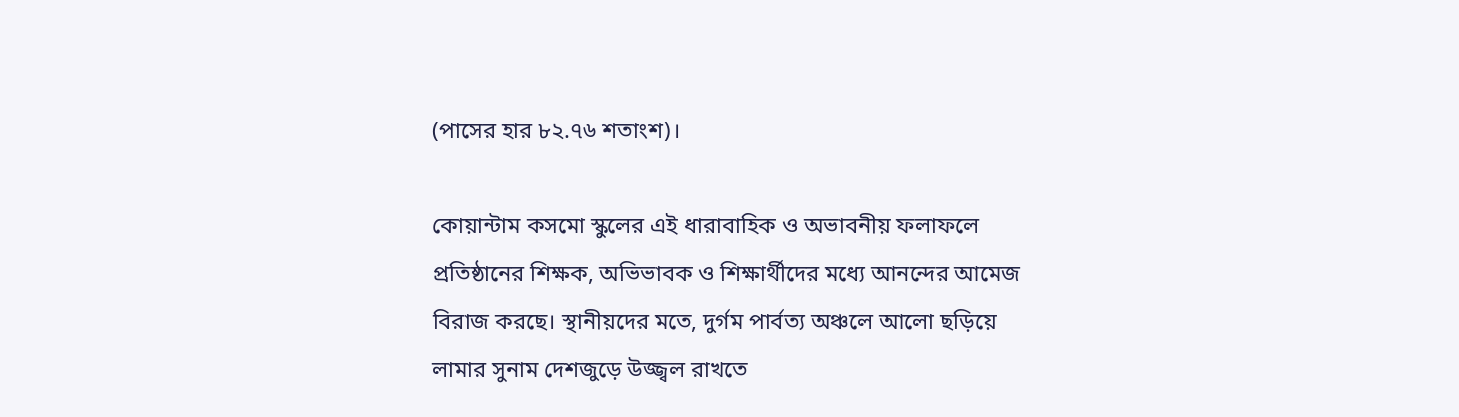(পাসের হার ৮২.৭৬ শতাংশ)।

কোয়ান্টাম কসমো স্কুলের এই ধারাবাহিক ও অভাবনীয় ফলাফলে প্রতিষ্ঠানের শিক্ষক, অভিভাবক ও শিক্ষার্থীদের মধ্যে আনন্দের আমেজ বিরাজ করছে। স্থানীয়দের মতে, দুর্গম পার্বত্য অঞ্চলে আলো ছড়িয়ে লামার সুনাম দেশজুড়ে উজ্জ্বল রাখতে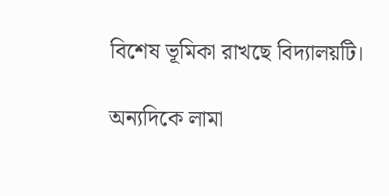বিশেষ ভূমিকা রাখছে বিদ্যালয়টি।

অন্যদিকে লামা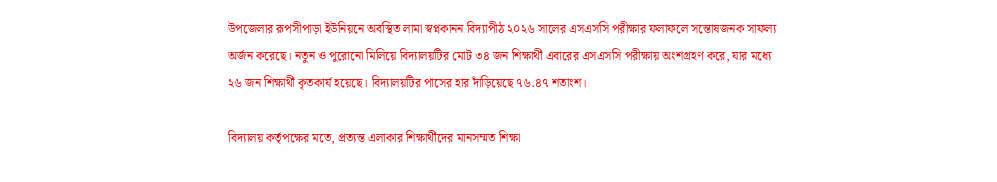উপজেলার রূপসীপাড়া ইউনিয়নে অবস্থিত লামা স্বপ্নকানন বিদ্যাপীঠ ২০২৬ সালের এসএসসি পরীক্ষার ফলাফলে সন্তোষজনক সাফল্য অর্জন করেছে। নতুন ও পুরোনো মিলিয়ে বিদ্যালয়টির মোট ৩৪ জন শিক্ষার্থী এবারের এসএসসি পরীক্ষায় অংশগ্রহণ করে, যার মধ্যে ২৬ জন শিক্ষার্থী কৃতকার্য হয়েছে। বিদ্যালয়টির পাসের হার দাঁড়িয়েছে ৭৬.৪৭ শতাংশ।

বিদ্যালয় কর্তৃপক্ষের মতে, প্রত্যন্ত এলাকার শিক্ষার্থীদের মানসম্মত শিক্ষা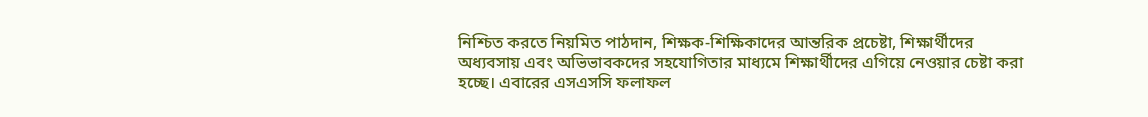নিশ্চিত করতে নিয়মিত পাঠদান, শিক্ষক-শিক্ষিকাদের আন্তরিক প্রচেষ্টা, শিক্ষার্থীদের অধ্যবসায় এবং অভিভাবকদের সহযোগিতার মাধ্যমে শিক্ষার্থীদের এগিয়ে নেওয়ার চেষ্টা করা হচ্ছে। এবারের এসএসসি ফলাফল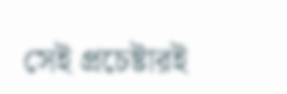সেই প্রচেষ্টারই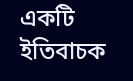একটি ইতিবাচক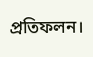প্রতিফলন।